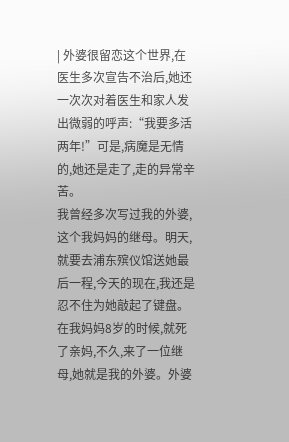| 外婆很留恋这个世界,在医生多次宣告不治后,她还一次次对着医生和家人发出微弱的呼声:“我要多活两年!”可是,病魔是无情的,她还是走了,走的异常辛苦。
我曾经多次写过我的外婆,这个我妈妈的继母。明天,就要去浦东殡仪馆送她最后一程,今天的现在,我还是忍不住为她敲起了键盘。
在我妈妈8岁的时候,就死了亲妈,不久,来了一位继母,她就是我的外婆。外婆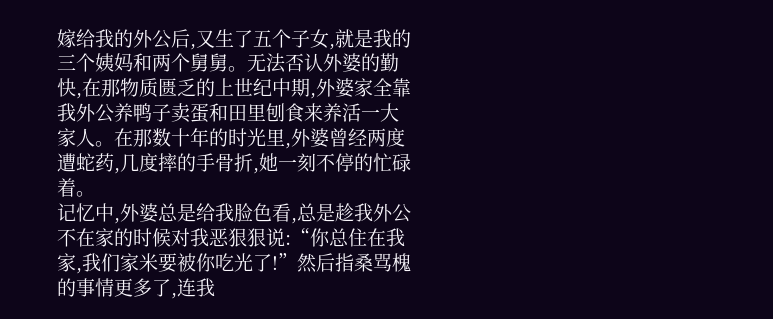嫁给我的外公后,又生了五个子女,就是我的三个姨妈和两个舅舅。无法否认外婆的勤快,在那物质匮乏的上世纪中期,外婆家全靠我外公养鸭子卖蛋和田里刨食来养活一大家人。在那数十年的时光里,外婆曾经两度遭蛇药,几度摔的手骨折,她一刻不停的忙碌着。
记忆中,外婆总是给我脸色看,总是趁我外公不在家的时候对我恶狠狠说:“你总住在我家,我们家米要被你吃光了!”然后指桑骂槐的事情更多了,连我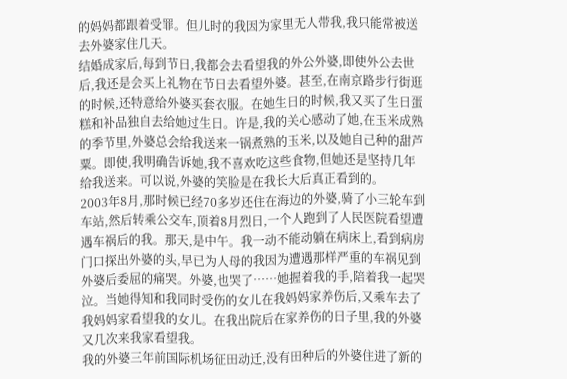的妈妈都跟着受罪。但儿时的我因为家里无人带我,我只能常被送去外婆家住几天。
结婚成家后,每到节日,我都会去看望我的外公外婆,即使外公去世后,我还是会买上礼物在节日去看望外婆。甚至,在南京路步行街逛的时候,还特意给外婆买套衣服。在她生日的时候,我又买了生日蛋糕和补品独自去给她过生日。许是,我的关心感动了她,在玉米成熟的季节里,外婆总会给我送来一锅煮熟的玉米,以及她自己种的甜芦粟。即使,我明确告诉她,我不喜欢吃这些食物,但她还是坚持几年给我送来。可以说,外婆的笑脸是在我长大后真正看到的。
2003年8月,那时候已经70多岁还住在海边的外婆,骑了小三轮车到车站,然后转乘公交车,顶着8月烈日,一个人跑到了人民医院看望遭遇车祸后的我。那天,是中午。我一动不能动躺在病床上,看到病房门口探出外婆的头,早已为人母的我因为遭遇那样严重的车祸见到外婆后委屈的痛哭。外婆,也哭了……她握着我的手,陪着我一起哭泣。当她得知和我同时受伤的女儿在我妈妈家养伤后,又乘车去了我妈妈家看望我的女儿。在我出院后在家养伤的日子里,我的外婆又几次来我家看望我。
我的外婆三年前国际机场征田动迁,没有田种后的外婆住进了新的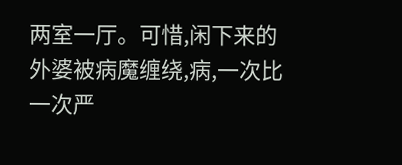两室一厅。可惜,闲下来的外婆被病魔缠绕,病,一次比一次严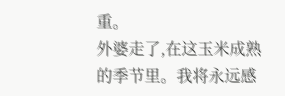重。
外婆走了,在这玉米成熟的季节里。我将永远感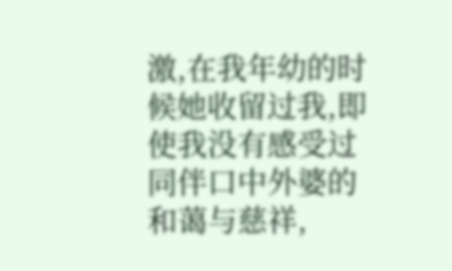激,在我年幼的时候她收留过我,即使我没有感受过同伴口中外婆的和蔼与慈祥,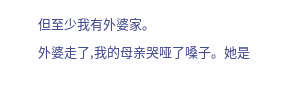但至少我有外婆家。
外婆走了,我的母亲哭哑了嗓子。她是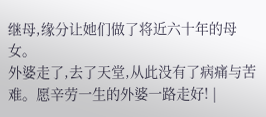继母,缘分让她们做了将近六十年的母女。
外婆走了,去了天堂,从此没有了病痛与苦难。愿辛劳一生的外婆一路走好! |